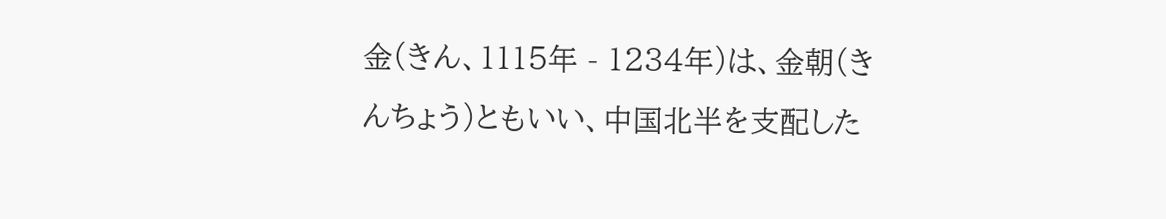金(きん、1115年 - 1234年)は、金朝(きんちょう)ともいい、中国北半を支配した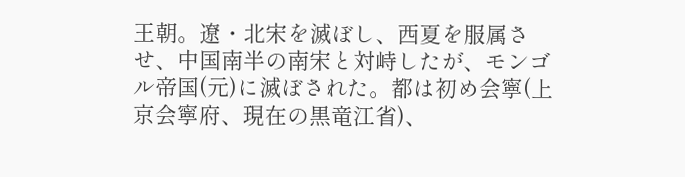王朝。遼・北宋を滅ぼし、西夏を服属させ、中国南半の南宋と対峙したが、モンゴル帝国(元)に滅ぼされた。都は初め会寧(上京会寧府、現在の黒竜江省)、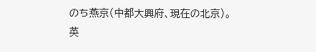のち燕京(中都大興府、現在の北京)。
英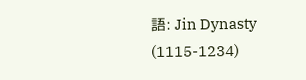語: Jin Dynasty (1115-1234)